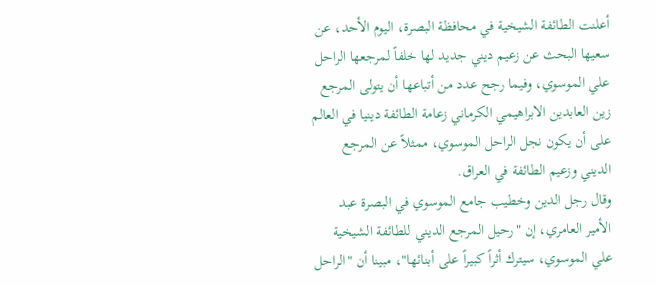أعلنت الطائفة الشيخية في محافظة البصرة، اليوم الأحد، عن سعيها البحث عن زعيم ديني جديد لها خلفاً لمرجعها الراحل علي الموسوي، وفيما رجح عدد من أتباعها أن يتولى المرجع زين العابدين الابراهيمي الكرماني زعامة الطائفة دينيا في العالم على أن يكون نجل الراحل الموسوي، ممثلاً عن المرجع الديني وزعيم الطائفة في العراق.
وقال رجل الدين وخطيب جامع الموسوي في البصرة عبد الأمير العامري، إن "رحيل المرجع الديني للطائفة الشيخية علي الموسوي، سيترك أثراً كبيراً على أبنائها"، مبينا أن "الراحل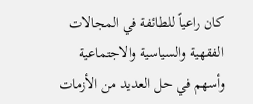كان راعياً للطائفة في المجالات الفقهية والسياسية والاجتماعية وأسهم في حل العديد من الأزمات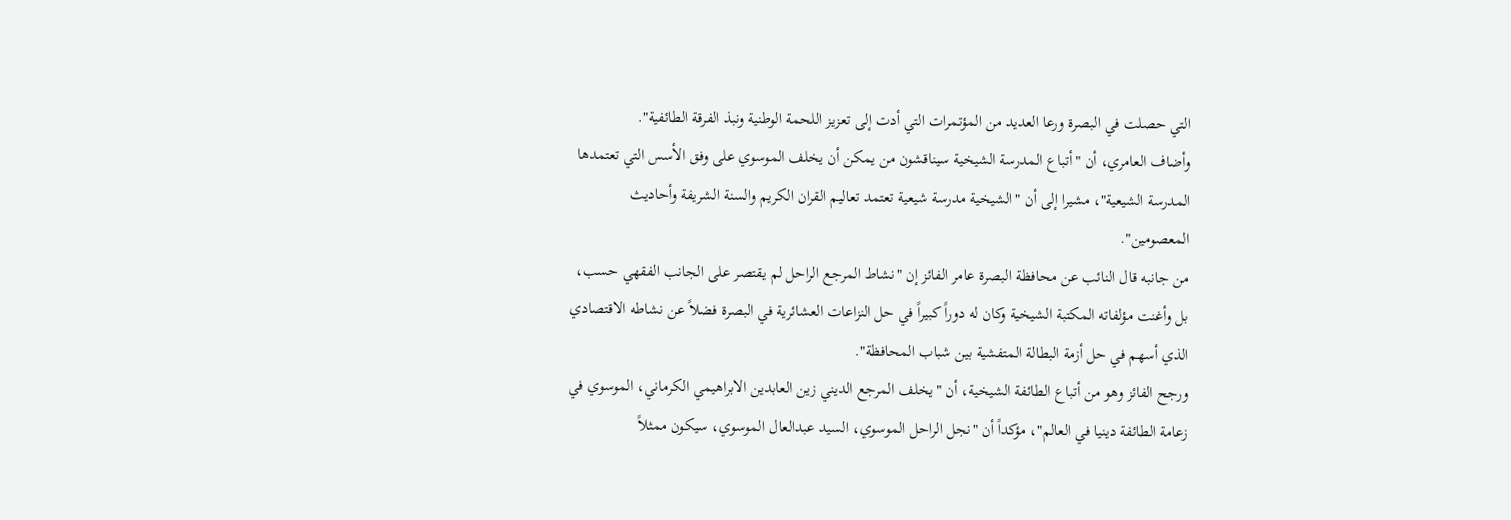التي حصلت في البصرة ورعا العديد من المؤتمرات التي أدت إلى تعزيز اللحمة الوطنية ونبذ الفرقة الطائفية".
وأضاف العامري، أن "أتباع المدرسة الشيخية سيناقشون من يمكن أن يخلف الموسوي على وفق الأسس التي تعتمدها المدرسة الشيعية"، مشيرا إلى أن "الشيخية مدرسة شيعية تعتمد تعاليم القران الكريم والسنة الشريفة وأحاديث المعصومين".
من جانبه قال النائب عن محافظة البصرة عامر الفائز إن "نشاط المرجع الراحل لم يقتصر على الجانب الفقهي حسب، بل وأغنت مؤلفاته المكتبة الشيخية وكان له دوراً كبيراً في حل النزاعات العشائرية في البصرة فضلاً عن نشاطه الاقتصادي الذي أسهم في حل أزمة البطالة المتفشية بين شباب المحافظة".
ورجح الفائز وهو من أتباع الطائفة الشيخية، أن "يخلف المرجع الديني زين العابدين الابراهيمي الكرماني، الموسوي في زعامة الطائفة دينيا في العالم"، مؤكداً أن "نجل الراحل الموسوي، السيد عبدالعال الموسوي، سيكون ممثلاً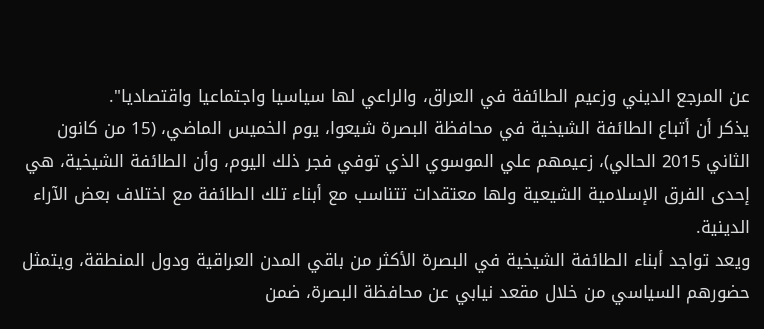عن المرجع الديني وزعيم الطائفة في العراق، والراعي لها سياسيا واجتماعيا واقتصاديا".
يذكر أن أتباع الطائفة الشيخية في محافظة البصرة شيعوا، يوم الخميس الماضي، (15 من كانون الثاني 2015 الحالي)، زعيمهم علي الموسوي الذي توفي فجر ذلك اليوم، وأن الطائفة الشيخية، هي إحدى الفرق الإسلامية الشيعية ولها معتقدات تتناسب مع أبناء تلك الطائفة مع اختلاف بعض الآراء الدينية.
ويعد تواجد أبناء الطائفة الشيخية في البصرة الأكثر من باقي المدن العراقية ودول المنطقة، ويتمثل حضورهم السياسي من خلال مقعد نيابي عن محافظة البصرة، ضمن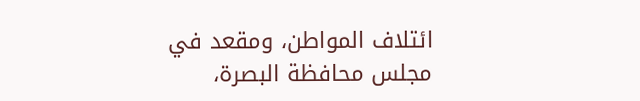ائتلاف المواطن، ومقعد في مجلس محافظة البصرة،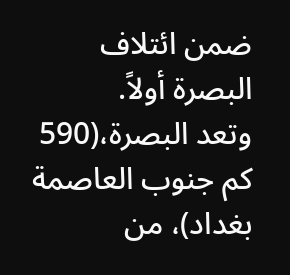ضمن ائتلاف البصرة أولاً.
وتعد البصرة،(590 كم جنوب العاصمة بغداد)، من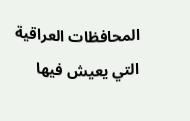المحافظات العراقية التي يعيش فيها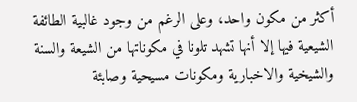أكثر من مكون واحد، وعلى الرغم من وجود غالبية الطائفة الشيعية فيها إلا أنها تشهد تلونا في مكوناتها من الشيعة والسنة والشيخية والاخبارية ومكونات مسيحية وصابئة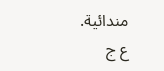مندائية.
ع ج